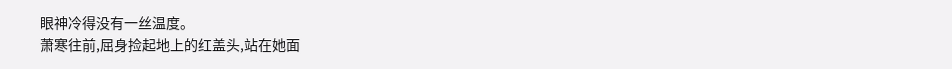眼神冷得没有一丝温度。
萧寒往前,屈身捡起地上的红盖头,站在她面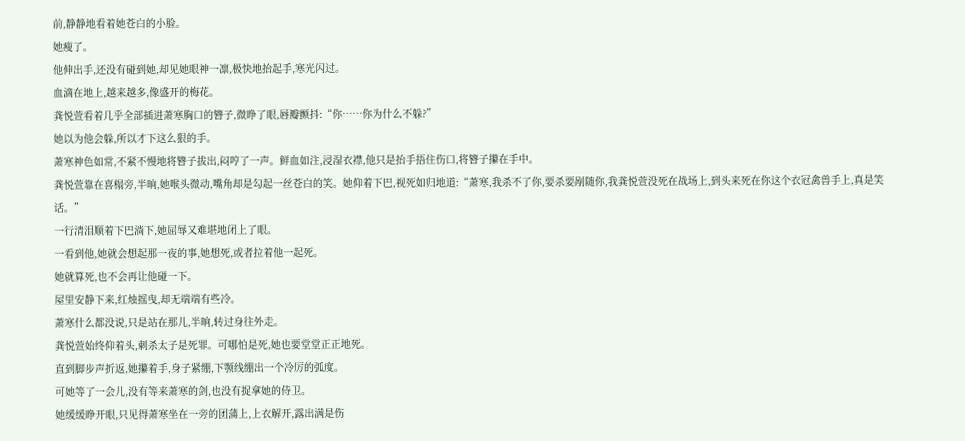前,静静地看着她苍白的小脸。
她瘦了。
他伸出手,还没有碰到她,却见她眼神一凛,极快地抬起手,寒光闪过。
血滴在地上,越来越多,像盛开的梅花。
龚悦萱看着几乎全部插进萧寒胸口的簪子,微睁了眼,唇瓣颤抖:“你……你为什么不躲?”
她以为他会躲,所以才下这么狠的手。
萧寒神色如常,不紧不慢地将簪子拔出,闷哼了一声。鲜血如注,浸湿衣襟,他只是抬手捂住伤口,将簪子攥在手中。
龚悦萱靠在喜榻旁,半晌,她喉头微动,嘴角却是勾起一丝苍白的笑。她仰着下巴,视死如归地道:“萧寒,我杀不了你,要杀要剐随你,我龚悦萱没死在战场上,到头来死在你这个衣冠禽兽手上,真是笑话。”
一行清泪顺着下巴淌下,她屈辱又难堪地闭上了眼。
一看到他,她就会想起那一夜的事,她想死,或者拉着他一起死。
她就算死,也不会再让他碰一下。
屋里安静下来,红烛摇曳,却无端端有些冷。
萧寒什么都没说,只是站在那儿,半晌,转过身往外走。
龚悦萱始终仰着头,刺杀太子是死罪。可哪怕是死,她也要堂堂正正地死。
直到脚步声折返,她攥着手,身子紧绷,下颚线绷出一个冷厉的弧度。
可她等了一会儿,没有等来萧寒的剑,也没有捉拿她的侍卫。
她缓缓睁开眼,只见得萧寒坐在一旁的团蒲上,上衣解开,露出满是伤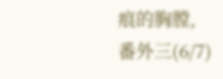痕的胸膛,
番外三(6/7)